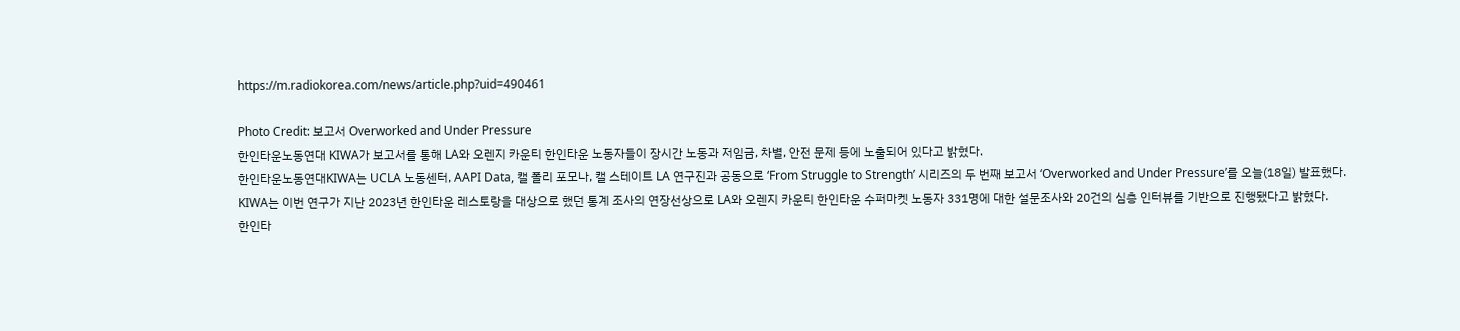https://m.radiokorea.com/news/article.php?uid=490461

Photo Credit: 보고서 Overworked and Under Pressure
한인타운노동연대 KIWA가 보고서를 통해 LA와 오렌지 카운티 한인타운 노동자들이 장시간 노동과 저임금, 차별, 안전 문제 등에 노출되어 있다고 밝혔다.
한인타운노동연대KIWA는 UCLA 노동센터, AAPI Data, 캘 폴리 포모나, 캘 스테이트 LA 연구진과 공동으로 ‘From Struggle to Strength’ 시리즈의 두 번째 보고서 ‘Overworked and Under Pressure’를 오늘(18일) 발표했다.
KIWA는 이번 연구가 지난 2023년 한인타운 레스토랑을 대상으로 했던 통계 조사의 연장선상으로 LA와 오렌지 카운티 한인타운 수퍼마켓 노동자 331명에 대한 설문조사와 20건의 심층 인터뷰를 기반으로 진행됐다고 밝혔다.
한인타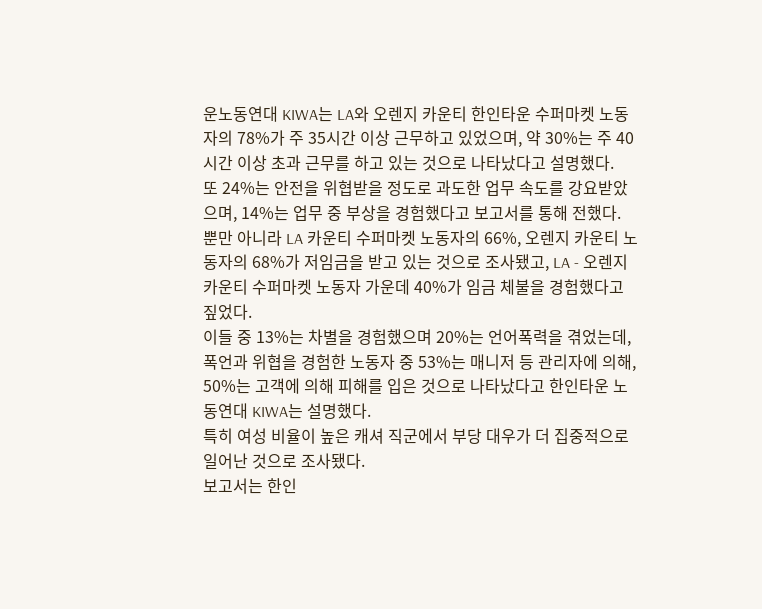운노동연대 KIWA는 LA와 오렌지 카운티 한인타운 수퍼마켓 노동자의 78%가 주 35시간 이상 근무하고 있었으며, 약 30%는 주 40시간 이상 초과 근무를 하고 있는 것으로 나타났다고 설명했다.
또 24%는 안전을 위협받을 정도로 과도한 업무 속도를 강요받았으며, 14%는 업무 중 부상을 경험했다고 보고서를 통해 전했다.
뿐만 아니라 LA 카운티 수퍼마켓 노동자의 66%, 오렌지 카운티 노동자의 68%가 저임금을 받고 있는 것으로 조사됐고, LA - 오렌지 카운티 수퍼마켓 노동자 가운데 40%가 임금 체불을 경험했다고 짚었다.
이들 중 13%는 차별을 경험했으며 20%는 언어폭력을 겪었는데, 폭언과 위협을 경험한 노동자 중 53%는 매니저 등 관리자에 의해, 50%는 고객에 의해 피해를 입은 것으로 나타났다고 한인타운 노동연대 KIWA는 설명했다.
특히 여성 비율이 높은 캐셔 직군에서 부당 대우가 더 집중적으로 일어난 것으로 조사됐다.
보고서는 한인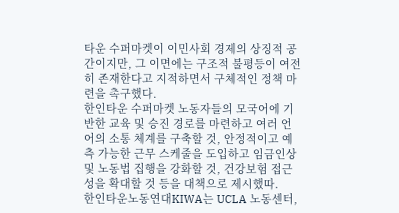타운 수퍼마켓이 이민사회 경제의 상징적 공간이지만, 그 이면에는 구조적 불평등이 여전히 존재한다고 지적하면서 구체적인 정책 마련을 촉구했다.
한인타운 수퍼마켓 노동자들의 모국어에 기반한 교육 및 승진 경로를 마련하고 여러 언어의 소통 체계를 구축할 것, 안정적이고 예측 가능한 근무 스케줄을 도입하고 임금인상 및 노동법 집행을 강화할 것, 건강보험 접근성을 확대할 것 등을 대책으로 제시했따.
한인타운노동연대KIWA는 UCLA 노동센터,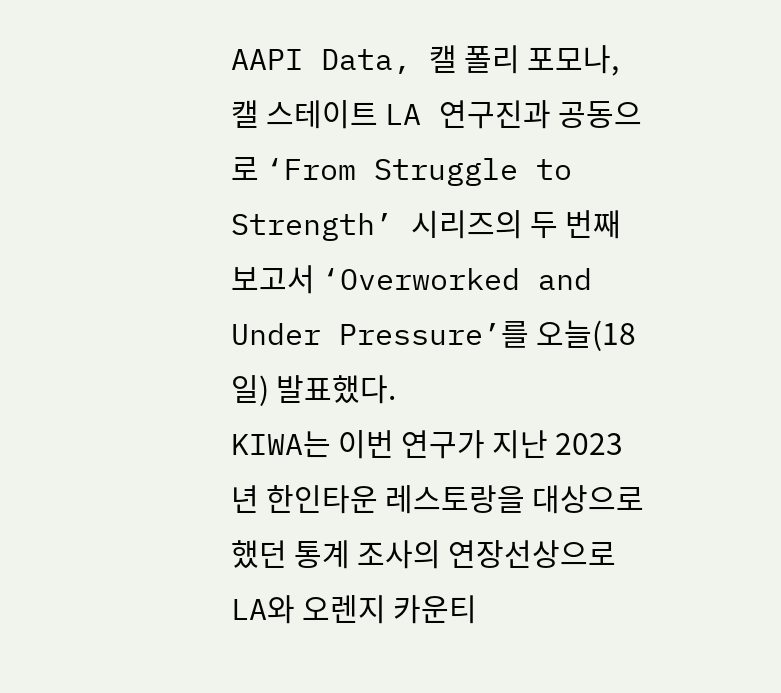AAPI Data, 캘 폴리 포모나, 캘 스테이트 LA 연구진과 공동으로 ‘From Struggle to Strength’ 시리즈의 두 번째 보고서 ‘Overworked and Under Pressure’를 오늘(18일) 발표했다.
KIWA는 이번 연구가 지난 2023년 한인타운 레스토랑을 대상으로 했던 통계 조사의 연장선상으로 LA와 오렌지 카운티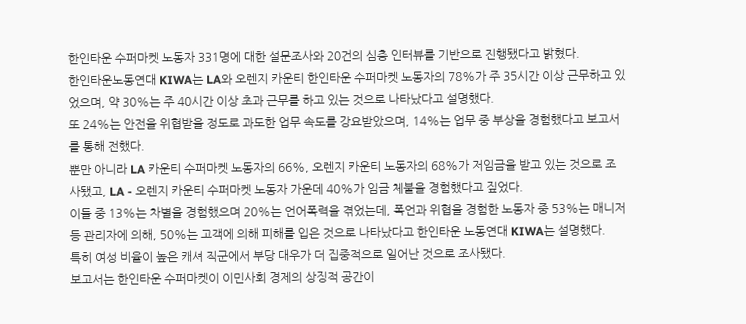한인타운 수퍼마켓 노동자 331명에 대한 설문조사와 20건의 심층 인터뷰를 기반으로 진행됐다고 밝혔다.
한인타운노동연대 KIWA는 LA와 오렌지 카운티 한인타운 수퍼마켓 노동자의 78%가 주 35시간 이상 근무하고 있었으며, 약 30%는 주 40시간 이상 초과 근무를 하고 있는 것으로 나타났다고 설명했다.
또 24%는 안전을 위협받을 정도로 과도한 업무 속도를 강요받았으며, 14%는 업무 중 부상을 경험했다고 보고서를 통해 전했다.
뿐만 아니라 LA 카운티 수퍼마켓 노동자의 66%, 오렌지 카운티 노동자의 68%가 저임금을 받고 있는 것으로 조사됐고, LA - 오렌지 카운티 수퍼마켓 노동자 가운데 40%가 임금 체불을 경험했다고 짚었다.
이들 중 13%는 차별을 경험했으며 20%는 언어폭력을 겪었는데, 폭언과 위협을 경험한 노동자 중 53%는 매니저 등 관리자에 의해, 50%는 고객에 의해 피해를 입은 것으로 나타났다고 한인타운 노동연대 KIWA는 설명했다.
특히 여성 비율이 높은 캐셔 직군에서 부당 대우가 더 집중적으로 일어난 것으로 조사됐다.
보고서는 한인타운 수퍼마켓이 이민사회 경제의 상징적 공간이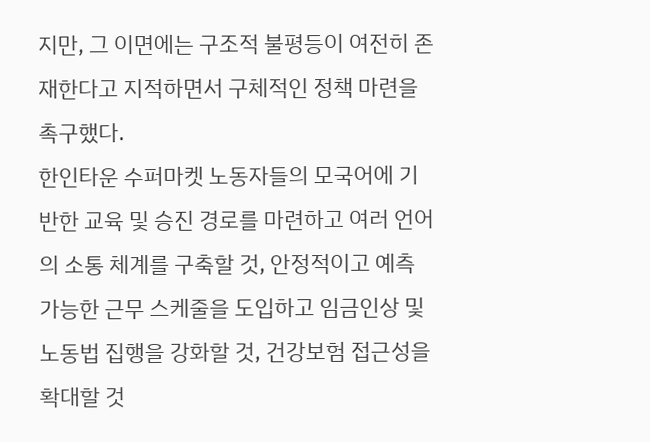지만, 그 이면에는 구조적 불평등이 여전히 존재한다고 지적하면서 구체적인 정책 마련을 촉구했다.
한인타운 수퍼마켓 노동자들의 모국어에 기반한 교육 및 승진 경로를 마련하고 여러 언어의 소통 체계를 구축할 것, 안정적이고 예측 가능한 근무 스케줄을 도입하고 임금인상 및 노동법 집행을 강화할 것, 건강보험 접근성을 확대할 것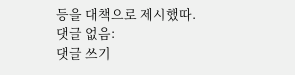등을 대책으로 제시했따.
댓글 없음:
댓글 쓰기